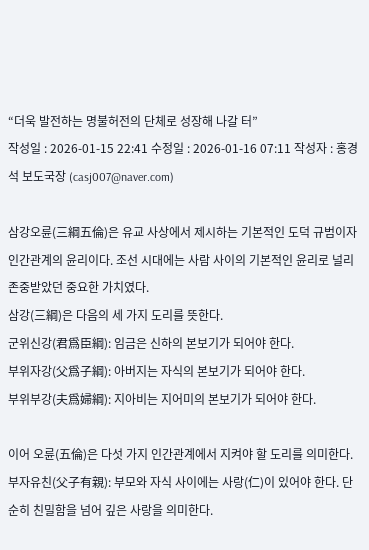“더욱 발전하는 명불허전의 단체로 성장해 나갈 터”
작성일 : 2026-01-15 22:41 수정일 : 2026-01-16 07:11 작성자 : 홍경석 보도국장 (casj007@naver.com)

삼강오륜(三綱五倫)은 유교 사상에서 제시하는 기본적인 도덕 규범이자 인간관계의 윤리이다. 조선 시대에는 사람 사이의 기본적인 윤리로 널리 존중받았던 중요한 가치였다.
삼강(三綱)은 다음의 세 가지 도리를 뜻한다.
군위신강(君爲臣綱): 임금은 신하의 본보기가 되어야 한다.
부위자강(父爲子綱): 아버지는 자식의 본보기가 되어야 한다.
부위부강(夫爲婦綱): 지아비는 지어미의 본보기가 되어야 한다.

이어 오륜(五倫)은 다섯 가지 인간관계에서 지켜야 할 도리를 의미한다.
부자유친(父子有親): 부모와 자식 사이에는 사랑(仁)이 있어야 한다. 단순히 친밀함을 넘어 깊은 사랑을 의미한다.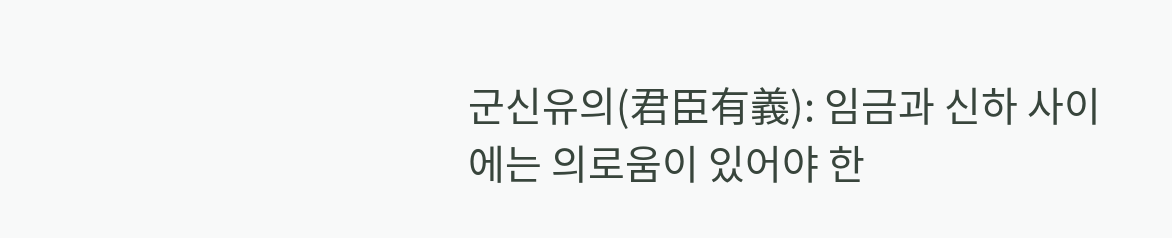군신유의(君臣有義): 임금과 신하 사이에는 의로움이 있어야 한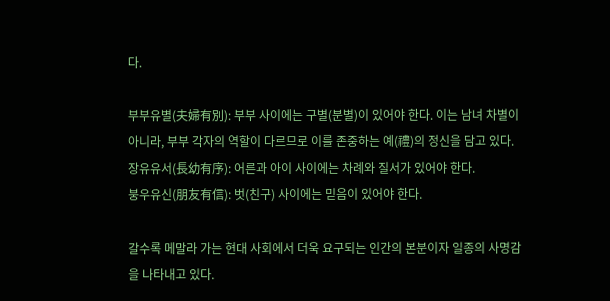다.

부부유별(夫婦有別): 부부 사이에는 구별(분별)이 있어야 한다. 이는 남녀 차별이 아니라, 부부 각자의 역할이 다르므로 이를 존중하는 예(禮)의 정신을 담고 있다.
장유유서(長幼有序): 어른과 아이 사이에는 차례와 질서가 있어야 한다.
붕우유신(朋友有信): 벗(친구) 사이에는 믿음이 있어야 한다.

갈수록 메말라 가는 현대 사회에서 더욱 요구되는 인간의 본분이자 일종의 사명감을 나타내고 있다.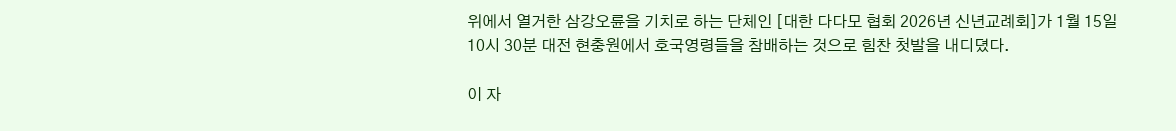위에서 열거한 삼강오륜을 기치로 하는 단체인 [대한 다다모 협회 2026년 신년교례회]가 1월 15일 10시 30분 대전 현충원에서 호국영령들을 참배하는 것으로 힘찬 첫발을 내디뎠다.

이 자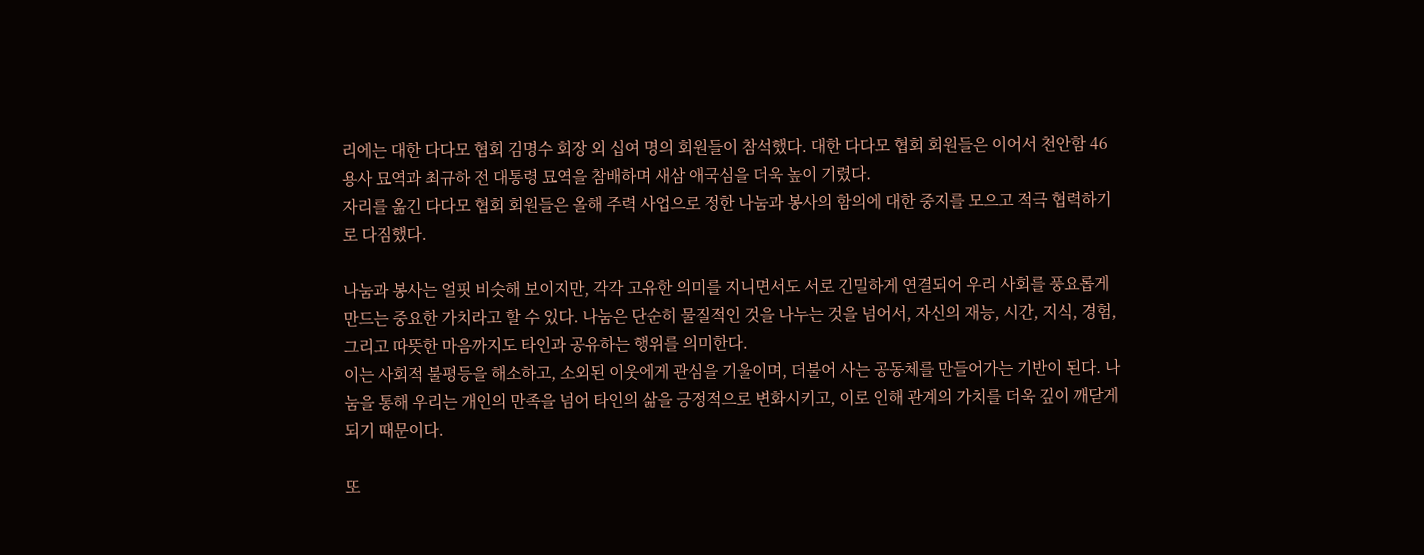리에는 대한 다다모 협회 김명수 회장 외 십여 명의 회원들이 참석했다. 대한 다다모 협회 회원들은 이어서 천안함 46용사 묘역과 최규하 전 대통령 묘역을 참배하며 새삼 애국심을 더욱 높이 기렸다.
자리를 옮긴 다다모 협회 회원들은 올해 주력 사업으로 정한 나눔과 봉사의 함의에 대한 중지를 모으고 적극 협력하기로 다짐했다.

나눔과 봉사는 얼핏 비슷해 보이지만, 각각 고유한 의미를 지니면서도 서로 긴밀하게 연결되어 우리 사회를 풍요롭게 만드는 중요한 가치라고 할 수 있다. 나눔은 단순히 물질적인 것을 나누는 것을 넘어서, 자신의 재능, 시간, 지식, 경험, 그리고 따뜻한 마음까지도 타인과 공유하는 행위를 의미한다.
이는 사회적 불평등을 해소하고, 소외된 이웃에게 관심을 기울이며, 더불어 사는 공동체를 만들어가는 기반이 된다. 나눔을 통해 우리는 개인의 만족을 넘어 타인의 삶을 긍정적으로 변화시키고, 이로 인해 관계의 가치를 더욱 깊이 깨닫게 되기 때문이다.

또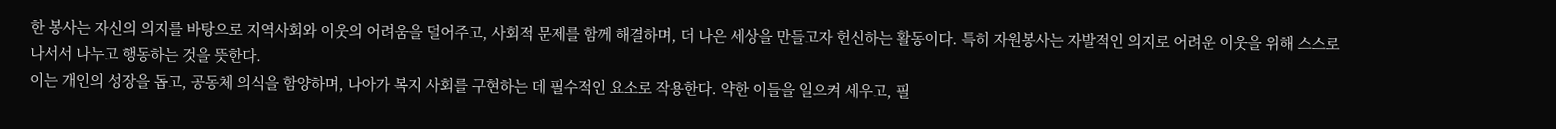한 봉사는 자신의 의지를 바탕으로 지역사회와 이웃의 어려움을 덜어주고, 사회적 문제를 함께 해결하며, 더 나은 세상을 만들고자 헌신하는 활동이다. 특히 자원봉사는 자발적인 의지로 어려운 이웃을 위해 스스로 나서서 나누고 행동하는 것을 뜻한다.
이는 개인의 성장을 돕고, 공동체 의식을 함양하며, 나아가 복지 사회를 구현하는 데 필수적인 요소로 작용한다. 약한 이들을 일으켜 세우고, 필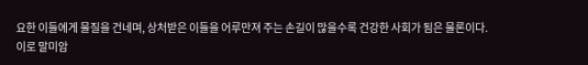요한 이들에게 물질을 건네며, 상처받은 이들을 어루만져 주는 손길이 많을수록 건강한 사회가 됨은 물론이다.
이로 말미암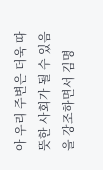아 우리 주변은 더욱 따뜻한 사회가 될 수 있음을 강조하면서 김명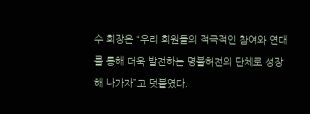수 회장은 “우리 회원들의 적극적인 참여와 연대를 통해 더욱 발전하는 명불허전의 단체로 성장해 나가자”고 덧붙였다.